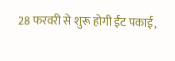28 फरवरी से शुरू होगी ईंट पकाई,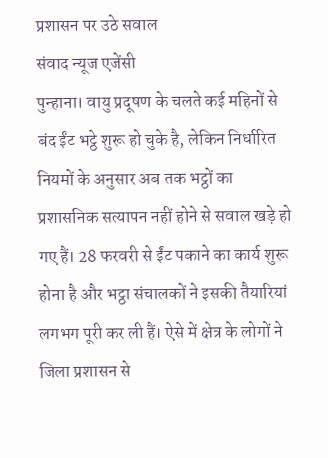प्रशासन पर उठे सवाल
संवाद न्यूज एजेंसी
पुन्हाना। वायु प्रदूषण के चलते कई महिनों से बंद ईंट भट्ठे शुरू हो चुके है, लेकिन निर्धारित नियमों के अनुसार अब तक भट्ठों का प्रशासनिक सत्यापन नहीं होने से सवाल खड़े हो गए हैं। 28 फरवरी से ईंट पकाने का कार्य शुरू होना है और भट्ठा संचालकों ने इसकी तैयारियां लगभग पूरी कर ली हैं। ऐसे में क्षेत्र के लोगों ने जिला प्रशासन से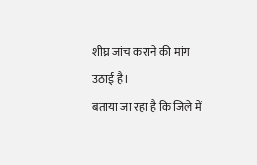शीघ्र जांच कराने की मांग उठाई है।
बताया जा रहा है कि जिले में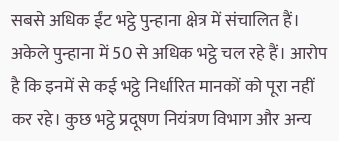सबसे अधिक ईंट भट्ठे पुन्हाना क्षेत्र में संचालित हैं। अकेले पुन्हाना में 50 से अधिक भट्ठे चल रहे हैं। आरोप है कि इनमें से कई भट्ठे निर्धारित मानकों को पूरा नहीं कर रहे। कुछ भट्ठे प्रदूषण नियंत्रण विभाग और अन्य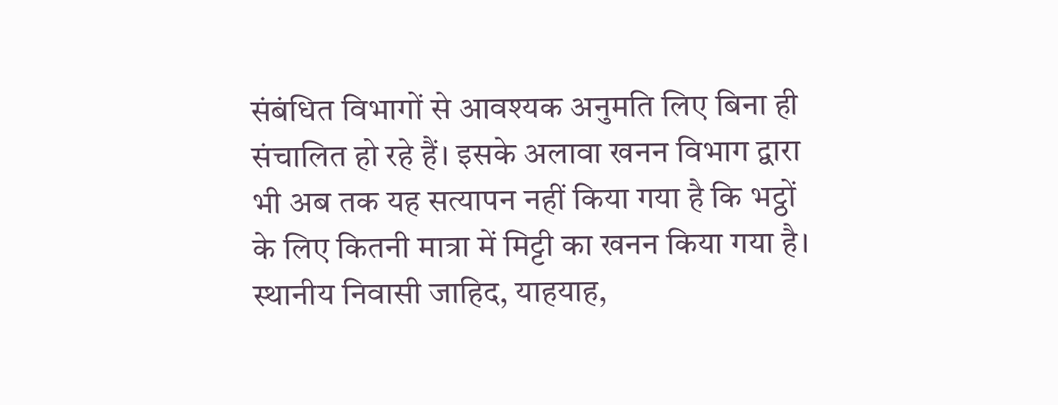संबंधित विभागों से आवश्यक अनुमति लिए बिना ही संचालित हो रहे हैं। इसके अलावा खनन विभाग द्वारा भी अब तक यह सत्यापन नहीं किया गया है कि भट्ठों के लिए कितनी मात्रा में मिट्टी का खनन किया गया है। स्थानीय निवासी जाहिद, याहयाह,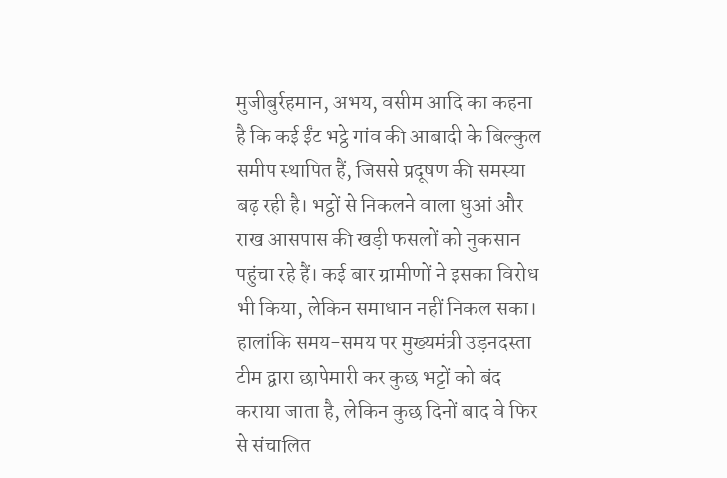मुजीबुर्रहमान, अभय, वसीम आदि का कहना है कि कई ईंट भट्ठे गांव की आबादी के बिल्कुल समीप स्थापित हैं, जिससे प्रदूषण की समस्या बढ़ रही है। भट्ठों से निकलने वाला धुआं और राख आसपास की खड़ी फसलों को नुकसान पहुंचा रहे हैं। कई बार ग्रामीणों ने इसका विरोध भी किया, लेकिन समाधान नहीं निकल सका।
हालांकि समय-समय पर मुख्यमंत्री उड़नदस्ता टीम द्वारा छापेमारी कर कुछ भट्टों को बंद कराया जाता है, लेकिन कुछ दिनों बाद वे फिर से संचालित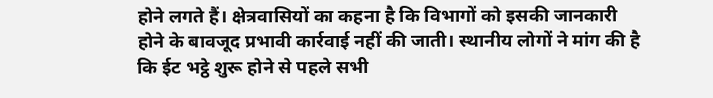होने लगते हैं। क्षेत्रवासियों का कहना है कि विभागों को इसकी जानकारी होने के बावजूद प्रभावी कार्रवाई नहीं की जाती। स्थानीय लोगों ने मांग की है कि ईट भट्ठे शुरू होने से पहले सभी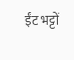ईंट भट्टों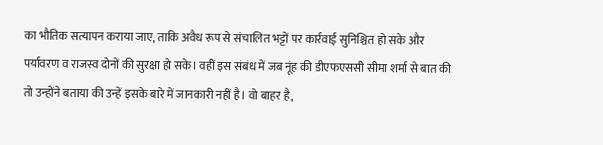का भौतिक सत्यापन कराया जाए, ताकि अवैध रूप से संचालित भट्टों पर कार्रवाई सुनिश्चित हो सके और पर्यावरण व राजस्व दोनों की सुरक्षा हो सके। वहीं इस संबंध में जब नूंह की डीएफएससी सीमा शर्मा से बात की तो उन्होंने बताया की उन्हें इसके बारे में जानकारी नहीं है। वो बाहर है,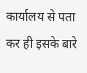कार्यालय से पता कर ही इसके बारे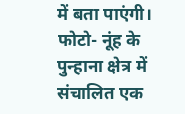में बता पाएंगी।
फोटो- नूंह के पुन्हाना क्षेत्र में संचालित एक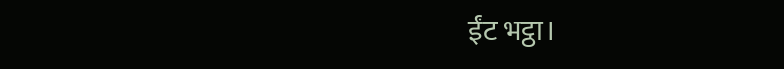ईंट भट्ठा।